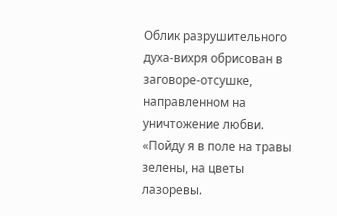Облик разрушительного духа-вихря обрисован в заговоре-отсушке, направленном на уничтожение любви. «Пойду я в поле на травы зелены, на цветы лазоревы.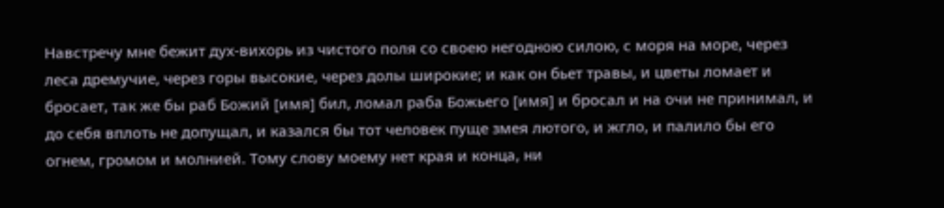Навстречу мне бежит дух-вихорь из чистого поля со своею негодною силою, с моря на море, через леса дремучие, через горы высокие, через долы широкие; и как он бьет травы, и цветы ломает и бросает, так же бы раб Божий [имя] бил, ломал раба Божьего [имя] и бросал и на очи не принимал, и до себя вплоть не допущал, и казался бы тот человек пуще змея лютого, и жгло, и палило бы его огнем, громом и молнией. Тому слову моему нет края и конца, ни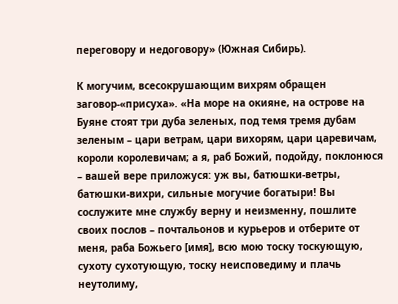переговору и недоговору» (Южная Сибирь).

К могучим, всесокрушающим вихрям обращен заговор-«присуха». «На море на окияне, на острове на Буяне стоят три дуба зеленых, под темя тремя дубам зеленым – цари ветрам, цари вихорям, цари царевичам, короли королевичам; а я, раб Божий, подойду, поклонюся – вашей вере приложуся: уж вы, батюшки-ветры, батюшки-вихри, сильные могучие богатыри! Вы сослужите мне службу верну и неизменну, пошлите своих послов – почтальонов и курьеров и отберите от меня, раба Божьего [имя], всю мою тоску тоскующую, сухоту сухотующую, тоску неисповедиму и плачь неутолиму,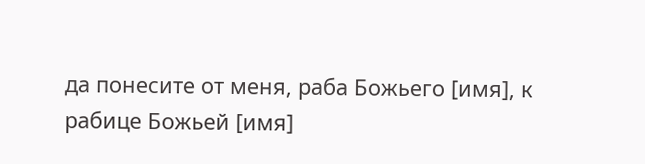да понесите от меня, раба Божьего [имя], к рабице Божьей [имя]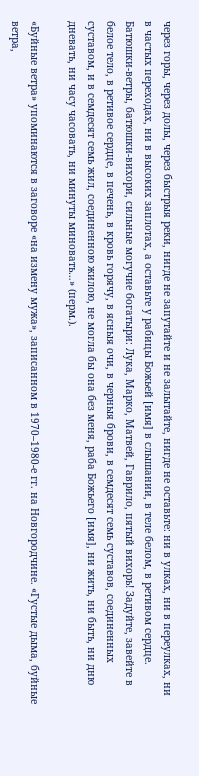через горы, через долы, через быстрыя реки, нигде не запутайте и не залытайте, нигде не оставьте: ни в улках, ни в переулках, ни в частых переходах, ни в высоких заплотах, а оставьте у рабицы Божьей [имя] в слышании, в теле белом, в ретивом сердце. Батюшки-ветры, батюшки-вихори, сильные могучие богатыри: Лука, Марко, Матвей, Гаврило, пятый вихорь! Задуйте, завейте в белое тело, в ретивое сердце, в печень, в кровь горячу, в ясныя очи, в черныя брови, в семдесят семь суставов, соединенных суставом, и в семдесят семь жил, соединенною жилою, не могла бы она без меня, раба Божьего [имя], ни жить, ни быть, ни дню дневать, ни часу часовать, ни минуты миновать…» (перм.).

«Буйные ветра» упоминаются в заговоре «на измену мужа», записанном в 1970–1980-е гг. на Новгородчине. «Густые дыма, буйные ветра,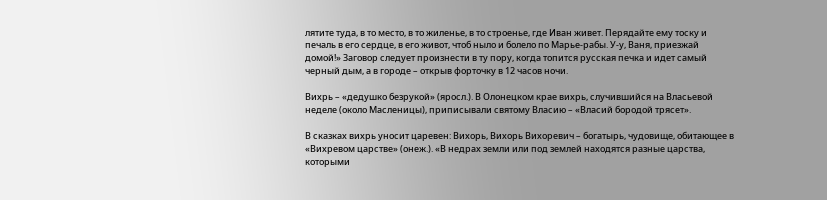лятите туда, в то место, в то жиленье, в то строенье, где Иван живет. Перядайте ему тоску и печаль в его сердце, в его живот, чтоб ныло и болело по Марье-рабы. У-у, Ваня, приезжай домой!» Заговор следует произнести в ту пору, когда топится русская печка и идет самый черный дым, а в городе – открыв форточку в 12 часов ночи.

Вихрь – «дедушко безрукой» (яросл.). В Олонецком крае вихрь, случившийся на Власьевой неделе (около Масленицы), приписывали святому Власию – «Власий бородой трясет».

В сказках вихрь уносит царевен: Вихорь, Вихорь Вихоревич – богатырь, чудовище, обитающее в «Вихревом царстве» (онеж.). «В недрах земли или под землей находятся разные царства, которыми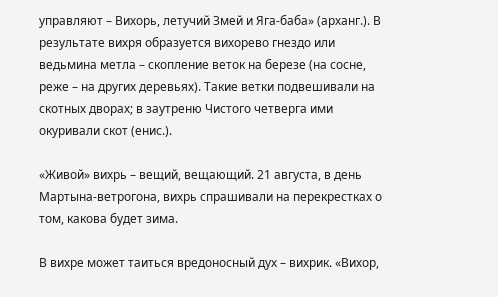управляют – Вихорь, летучий Змей и Яга-баба» (арханг.). В результате вихря образуется вихорево гнездо или ведьмина метла – скопление веток на березе (на сосне, реже – на других деревьях). Такие ветки подвешивали на скотных дворах; в заутреню Чистого четверга ими окуривали скот (енис.).

«Живой» вихрь – вещий, вещающий. 21 августа, в день Мартына-ветрогона, вихрь спрашивали на перекрестках о том, какова будет зима.

В вихре может таиться вредоносный дух – вихрик. «Вихор,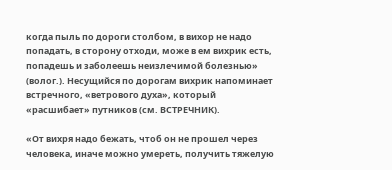когда пыль по дороги столбом, в вихор не надо попадать, в сторону отходи, може в ем вихрик есть, попадешь и заболеешь неизлечимой болезнью» (волог.). Несущийся по дорогам вихрик напоминает встречного, «ветрового духа», который «расшибает» путников (см. ВСТРЕЧНИК).

«От вихря надо бежать, чтоб он не прошел через человека, иначе можно умереть, получить тяжелую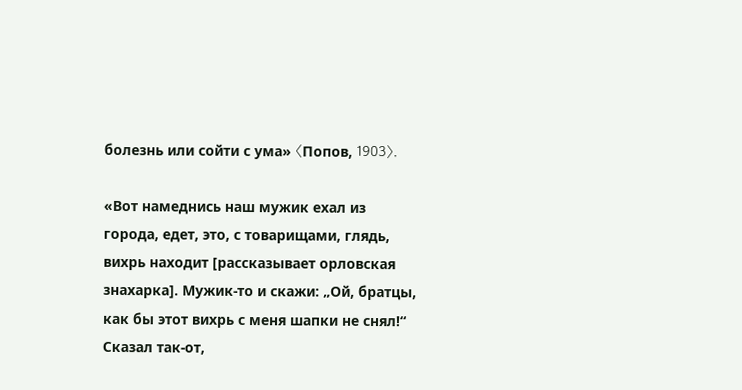болезнь или сойти с ума» 〈Попов, 1903〉.

«Вот намеднись наш мужик ехал из города, едет, это, с товарищами, глядь, вихрь находит [рассказывает орловская знахарка]. Мужик-то и скажи: „Ой, братцы, как бы этот вихрь с меня шапки не снял!“ Сказал так-от,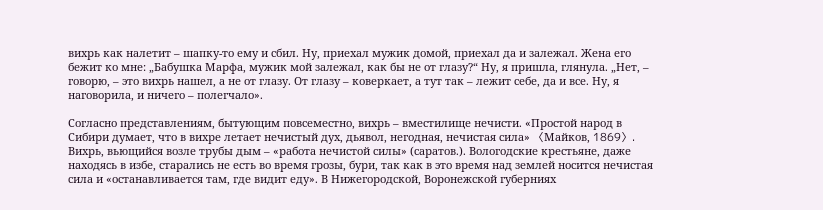вихрь как налетит – шапку-то ему и сбил. Ну, приехал мужик домой, приехал да и залежал. Жена его бежит ко мне: „Бабушка Марфа, мужик мой залежал, как бы не от глазу?“ Ну, я пришла, глянула. „Нет, – говорю, – это вихрь нашел, а не от глазу. От глазу – коверкает, а тут так – лежит себе, да и все. Ну, я наговорила, и ничего – полегчало».

Согласно представлениям, бытующим повсеместно, вихрь – вместилище нечисти. «Простой народ в Сибири думает, что в вихре летает нечистый дух, дьявол, негодная, нечистая сила» 〈Майков, 1869〉. Вихрь, вьющийся возле трубы дым – «работа нечистой силы» (саратов.). Вологодские крестьяне, даже находясь в избе, старались не есть во время грозы, бури, так как в это время над землей носится нечистая сила и «останавливается там, где видит еду». В Нижегородской, Воронежской губерниях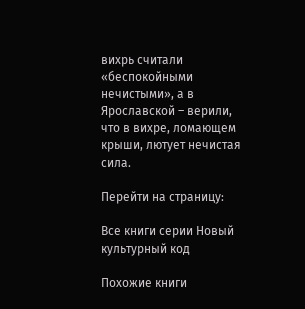вихрь считали «беспокойными нечистыми», а в Ярославской – верили, что в вихре, ломающем крыши, лютует нечистая сила.

Перейти на страницу:

Все книги серии Новый культурный код

Похожие книги